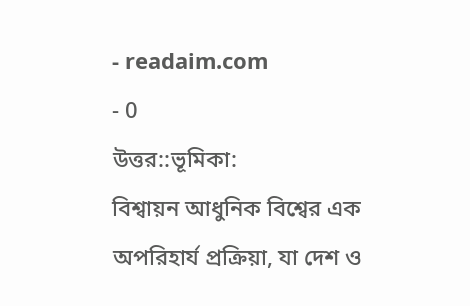- readaim.com
- 0
উত্তর::ভূমিকা:
বিশ্বায়ন আধুনিক বিশ্বের এক অপরিহার্য প্রক্রিয়া, যা দেশ ও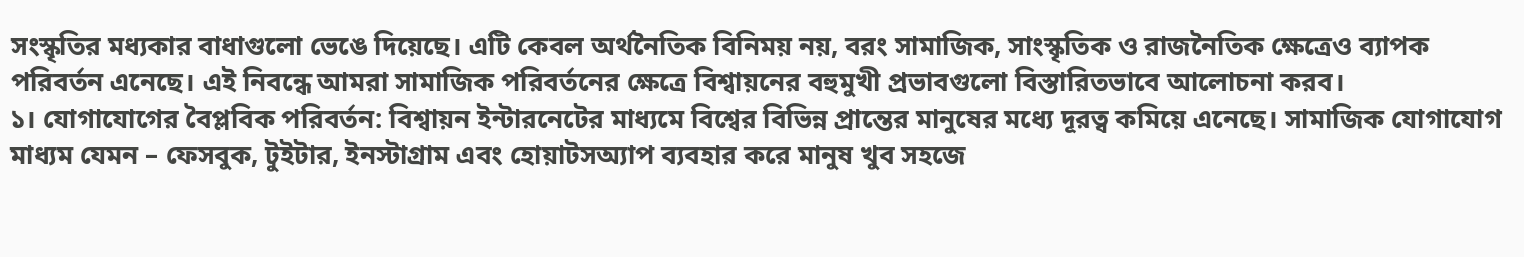সংস্কৃতির মধ্যকার বাধাগুলো ভেঙে দিয়েছে। এটি কেবল অর্থনৈতিক বিনিময় নয়, বরং সামাজিক, সাংস্কৃতিক ও রাজনৈতিক ক্ষেত্রেও ব্যাপক পরিবর্তন এনেছে। এই নিবন্ধে আমরা সামাজিক পরিবর্তনের ক্ষেত্রে বিশ্বায়নের বহুমুখী প্রভাবগুলো বিস্তারিতভাবে আলোচনা করব।
১। যোগাযোগের বৈপ্লবিক পরিবর্তন: বিশ্বায়ন ইন্টারনেটের মাধ্যমে বিশ্বের বিভিন্ন প্রান্তের মানুষের মধ্যে দূরত্ব কমিয়ে এনেছে। সামাজিক যোগাযোগ মাধ্যম যেমন – ফেসবুক, টুইটার, ইনস্টাগ্রাম এবং হোয়াটসঅ্যাপ ব্যবহার করে মানুষ খুব সহজে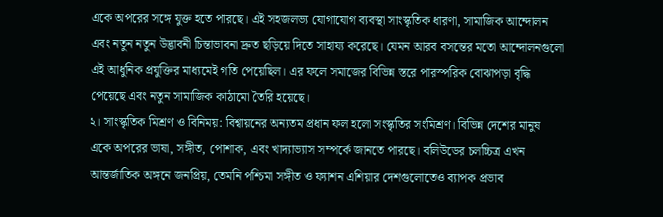একে অপরের সঙ্গে যুক্ত হতে পারছে। এই সহজলভ্য যোগাযোগ ব্যবস্থা সাংস্কৃতিক ধারণা, সামাজিক আন্দোলন এবং নতুন নতুন উদ্ভাবনী চিন্তাভাবনা দ্রুত ছড়িয়ে দিতে সাহায্য করেছে। যেমন আরব বসন্তের মতো আন্দোলনগুলো এই আধুনিক প্রযুক্তির মাধ্যমেই গতি পেয়েছিল। এর ফলে সমাজের বিভিন্ন স্তরে পারস্পরিক বোঝাপড়া বৃদ্ধি পেয়েছে এবং নতুন সামাজিক কাঠামো তৈরি হয়েছে।
২। সাংস্কৃতিক মিশ্রণ ও বিনিময়: বিশ্বায়নের অন্যতম প্রধান ফল হলো সংস্কৃতির সংমিশ্রণ। বিভিন্ন দেশের মানুষ একে অপরের ভাষা, সঙ্গীত, পোশাক, এবং খাদ্যাভ্যাস সম্পর্কে জানতে পারছে। বলিউডের চলচ্চিত্র এখন আন্তর্জাতিক অঙ্গনে জনপ্রিয়, তেমনি পশ্চিমা সঙ্গীত ও ফ্যাশন এশিয়ার দেশগুলোতেও ব্যাপক প্রভাব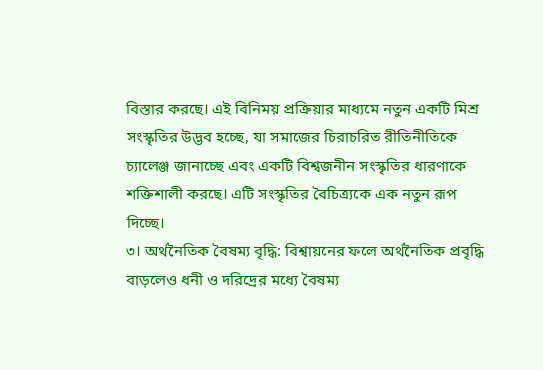বিস্তার করছে। এই বিনিময় প্রক্রিয়ার মাধ্যমে নতুন একটি মিশ্র সংস্কৃতির উদ্ভব হচ্ছে, যা সমাজের চিরাচরিত রীতিনীতিকে চ্যালেঞ্জ জানাচ্ছে এবং একটি বিশ্বজনীন সংস্কৃতির ধারণাকে শক্তিশালী করছে। এটি সংস্কৃতির বৈচিত্র্যকে এক নতুন রূপ দিচ্ছে।
৩। অর্থনৈতিক বৈষম্য বৃদ্ধি: বিশ্বায়নের ফলে অর্থনৈতিক প্রবৃদ্ধি বাড়লেও ধনী ও দরিদ্রের মধ্যে বৈষম্য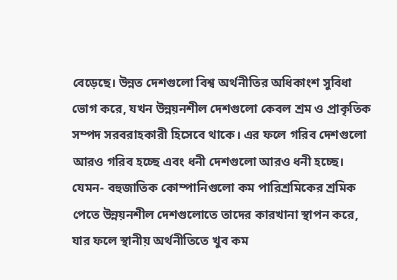বেড়েছে। উন্নত দেশগুলো বিশ্ব অর্থনীতির অধিকাংশ সুবিধা ভোগ করে, যখন উন্নয়নশীল দেশগুলো কেবল শ্রম ও প্রাকৃতিক সম্পদ সরবরাহকারী হিসেবে থাকে। এর ফলে গরিব দেশগুলো আরও গরিব হচ্ছে এবং ধনী দেশগুলো আরও ধনী হচ্ছে। যেমন- বহুজাতিক কোম্পানিগুলো কম পারিশ্রমিকের শ্রমিক পেতে উন্নয়নশীল দেশগুলোতে তাদের কারখানা স্থাপন করে, যার ফলে স্থানীয় অর্থনীতিতে খুব কম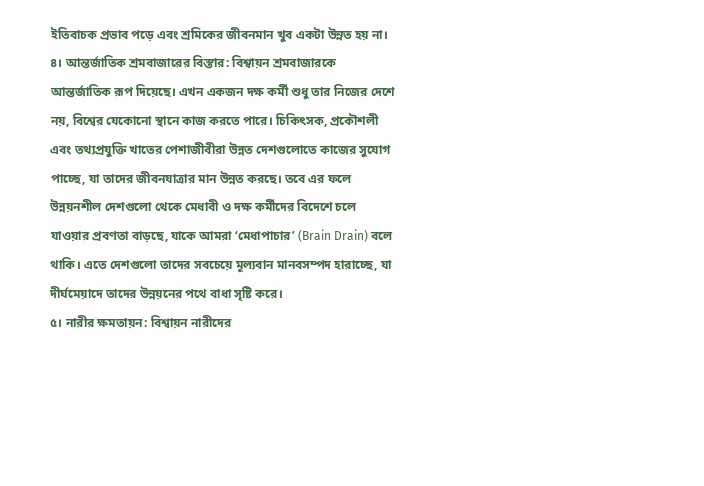ইতিবাচক প্রভাব পড়ে এবং শ্রমিকের জীবনমান খুব একটা উন্নত হয় না।
৪। আন্তর্জাতিক শ্রমবাজারের বিস্তার: বিশ্বায়ন শ্রমবাজারকে আন্তর্জাতিক রূপ দিয়েছে। এখন একজন দক্ষ কর্মী শুধু তার নিজের দেশে নয়, বিশ্বের যেকোনো স্থানে কাজ করতে পারে। চিকিৎসক, প্রকৌশলী এবং তথ্যপ্রযুক্তি খাতের পেশাজীবীরা উন্নত দেশগুলোতে কাজের সুযোগ পাচ্ছে, যা তাদের জীবনযাত্রার মান উন্নত করছে। তবে এর ফলে উন্নয়নশীল দেশগুলো থেকে মেধাবী ও দক্ষ কর্মীদের বিদেশে চলে যাওয়ার প্রবণতা বাড়ছে, যাকে আমরা ‘মেধাপাচার’ (Brain Drain) বলে থাকি। এতে দেশগুলো তাদের সবচেয়ে মূল্যবান মানবসম্পদ হারাচ্ছে, যা দীর্ঘমেয়াদে তাদের উন্নয়নের পথে বাধা সৃষ্টি করে।
৫। নারীর ক্ষমতায়ন: বিশ্বায়ন নারীদের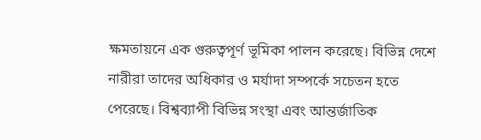ক্ষমতায়নে এক গুরুত্বপূর্ণ ভূমিকা পালন করেছে। বিভিন্ন দেশে নারীরা তাদের অধিকার ও মর্যাদা সম্পর্কে সচেতন হতে পেরেছে। বিশ্বব্যাপী বিভিন্ন সংস্থা এবং আন্তর্জাতিক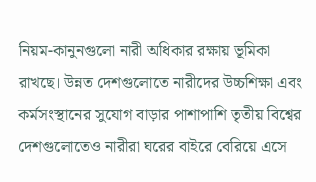নিয়ম-কানুনগুলো নারী অধিকার রক্ষায় ভূমিকা রাখছে। উন্নত দেশগুলোতে নারীদের উচ্চশিক্ষা এবং কর্মসংস্থানের সুযোগ বাড়ার পাশাপাশি তৃতীয় বিশ্বের দেশগুলোতেও নারীরা ঘরের বাইরে বেরিয়ে এসে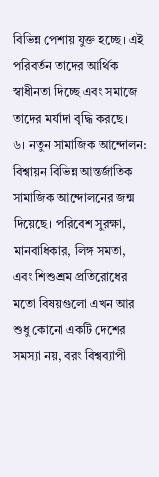বিভিন্ন পেশায় যুক্ত হচ্ছে। এই পরিবর্তন তাদের আর্থিক স্বাধীনতা দিচ্ছে এবং সমাজে তাদের মর্যাদা বৃদ্ধি করছে।
৬। নতুন সামাজিক আন্দোলন: বিশ্বায়ন বিভিন্ন আন্তর্জাতিক সামাজিক আন্দোলনের জন্ম দিয়েছে। পরিবেশ সুরক্ষা, মানবাধিকার, লিঙ্গ সমতা, এবং শিশুশ্রম প্রতিরোধের মতো বিষয়গুলো এখন আর শুধু কোনো একটি দেশের সমস্যা নয়, বরং বিশ্বব্যাপী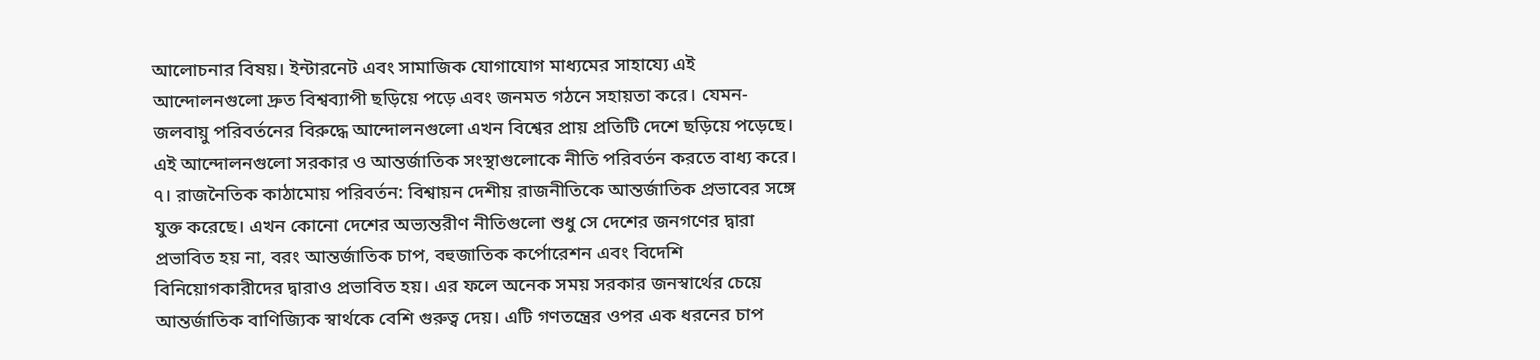আলোচনার বিষয়। ইন্টারনেট এবং সামাজিক যোগাযোগ মাধ্যমের সাহায্যে এই আন্দোলনগুলো দ্রুত বিশ্বব্যাপী ছড়িয়ে পড়ে এবং জনমত গঠনে সহায়তা করে। যেমন- জলবায়ু পরিবর্তনের বিরুদ্ধে আন্দোলনগুলো এখন বিশ্বের প্রায় প্রতিটি দেশে ছড়িয়ে পড়েছে। এই আন্দোলনগুলো সরকার ও আন্তর্জাতিক সংস্থাগুলোকে নীতি পরিবর্তন করতে বাধ্য করে।
৭। রাজনৈতিক কাঠামোয় পরিবর্তন: বিশ্বায়ন দেশীয় রাজনীতিকে আন্তর্জাতিক প্রভাবের সঙ্গে যুক্ত করেছে। এখন কোনো দেশের অভ্যন্তরীণ নীতিগুলো শুধু সে দেশের জনগণের দ্বারা প্রভাবিত হয় না, বরং আন্তর্জাতিক চাপ, বহুজাতিক কর্পোরেশন এবং বিদেশি বিনিয়োগকারীদের দ্বারাও প্রভাবিত হয়। এর ফলে অনেক সময় সরকার জনস্বার্থের চেয়ে আন্তর্জাতিক বাণিজ্যিক স্বার্থকে বেশি গুরুত্ব দেয়। এটি গণতন্ত্রের ওপর এক ধরনের চাপ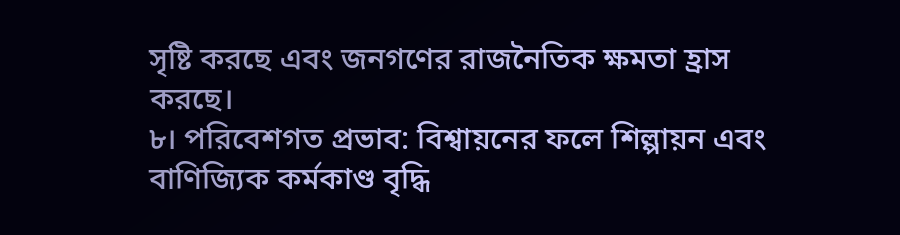সৃষ্টি করছে এবং জনগণের রাজনৈতিক ক্ষমতা হ্রাস করছে।
৮। পরিবেশগত প্রভাব: বিশ্বায়নের ফলে শিল্পায়ন এবং বাণিজ্যিক কর্মকাণ্ড বৃদ্ধি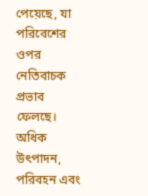পেয়েছে, যা পরিবেশের ওপর নেতিবাচক প্রভাব ফেলছে। অধিক উৎপাদন, পরিবহন এবং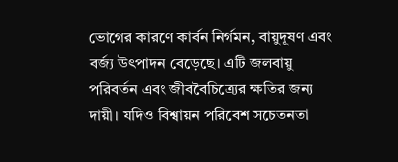ভোগের কারণে কার্বন নির্গমন, বায়ুদূষণ এবং বর্জ্য উৎপাদন বেড়েছে। এটি জলবায়ু পরিবর্তন এবং জীববৈচিত্র্যের ক্ষতির জন্য দায়ী। যদিও বিশ্বায়ন পরিবেশ সচেতনতা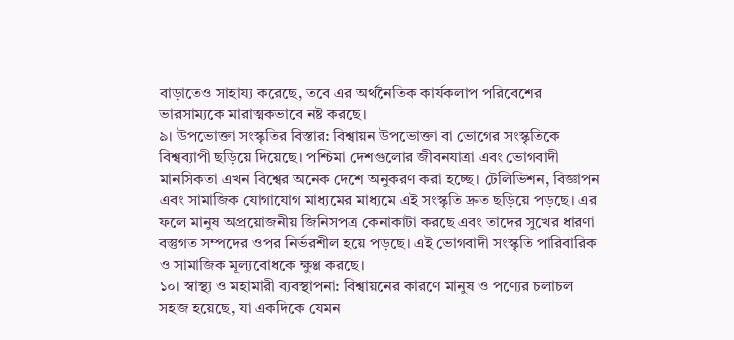বাড়াতেও সাহায্য করেছে, তবে এর অর্থনৈতিক কার্যকলাপ পরিবেশের ভারসাম্যকে মারাত্মকভাবে নষ্ট করছে।
৯। উপভোক্তা সংস্কৃতির বিস্তার: বিশ্বায়ন উপভোক্তা বা ভোগের সংস্কৃতিকে বিশ্বব্যাপী ছড়িয়ে দিয়েছে। পশ্চিমা দেশগুলোর জীবনযাত্রা এবং ভোগবাদী মানসিকতা এখন বিশ্বের অনেক দেশে অনুকরণ করা হচ্ছে। টেলিভিশন, বিজ্ঞাপন এবং সামাজিক যোগাযোগ মাধ্যমের মাধ্যমে এই সংস্কৃতি দ্রুত ছড়িয়ে পড়ছে। এর ফলে মানুষ অপ্রয়োজনীয় জিনিসপত্র কেনাকাটা করছে এবং তাদের সুখের ধারণা বস্তুগত সম্পদের ওপর নির্ভরশীল হয়ে পড়ছে। এই ভোগবাদী সংস্কৃতি পারিবারিক ও সামাজিক মূল্যবোধকে ক্ষুণ্ণ করছে।
১০। স্বাস্থ্য ও মহামারী ব্যবস্থাপনা: বিশ্বায়নের কারণে মানুষ ও পণ্যের চলাচল সহজ হয়েছে, যা একদিকে যেমন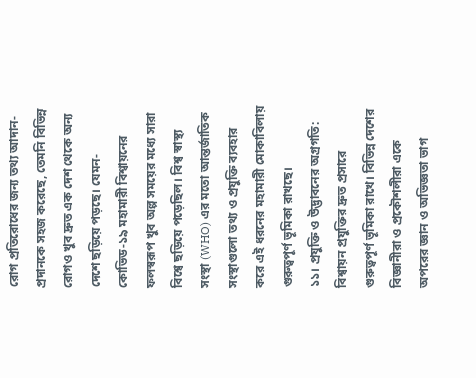রোগ প্রতিরোধের জন্য তথ্য আদান-প্রদানকে সহজ করেছে, তেমনি বিভিন্ন রোগও খুব দ্রুত এক দেশ থেকে অন্য দেশে ছড়িয়ে পড়ছে। যেমন- কোভিড-১৯ মহামারী বিশ্বায়নের ফলস্বরূপ খুব অল্প সময়ের মধ্যে সারা বিশ্বে ছড়িয়ে পড়েছিল। বিশ্ব স্বাস্থ্য সংস্থা (WHO) এর মতো আন্তর্জাতিক সংস্থাগুলো তথ্য ও প্রযুক্তি ব্যবহার করে এই ধরনের মহামারী মোকাবিলায় গুরুত্বপূর্ণ ভূমিকা রাখছে।
১১। প্রযুক্তি ও উদ্ভাবনের অগ্রগতি: বিশ্বায়ন প্রযুক্তির দ্রুত প্রসারে গুরুত্বপূর্ণ ভূমিকা রাখে। বিভিন্ন দেশের বিজ্ঞানীরা ও প্রকৌশলীরা একে অপরের জ্ঞান ও অভিজ্ঞতা ভাগ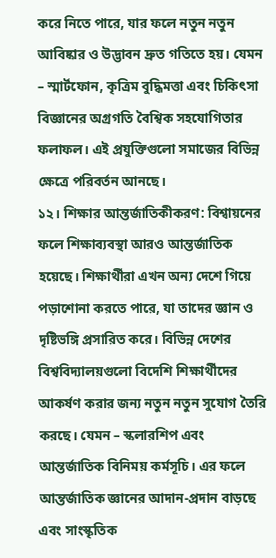করে নিতে পারে, যার ফলে নতুন নতুন আবিষ্কার ও উদ্ভাবন দ্রুত গতিতে হয়। যেমন – স্মার্টফোন, কৃত্রিম বুদ্ধিমত্তা এবং চিকিৎসা বিজ্ঞানের অগ্রগতি বৈশ্বিক সহযোগিতার ফলাফল। এই প্রযুক্তিগুলো সমাজের বিভিন্ন ক্ষেত্রে পরিবর্তন আনছে।
১২। শিক্ষার আন্তর্জাতিকীকরণ: বিশ্বায়নের ফলে শিক্ষাব্যবস্থা আরও আন্তর্জাতিক হয়েছে। শিক্ষার্থীরা এখন অন্য দেশে গিয়ে পড়াশোনা করতে পারে, যা তাদের জ্ঞান ও দৃষ্টিভঙ্গি প্রসারিত করে। বিভিন্ন দেশের বিশ্ববিদ্যালয়গুলো বিদেশি শিক্ষার্থীদের আকর্ষণ করার জন্য নতুন নতুন সুযোগ তৈরি করছে। যেমন – স্কলারশিপ এবং আন্তর্জাতিক বিনিময় কর্মসূচি। এর ফলে আন্তর্জাতিক জ্ঞানের আদান-প্রদান বাড়ছে এবং সাংস্কৃতিক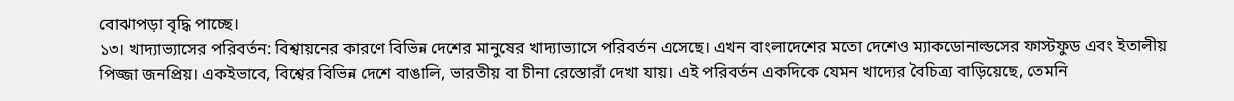বোঝাপড়া বৃদ্ধি পাচ্ছে।
১৩। খাদ্যাভ্যাসের পরিবর্তন: বিশ্বায়নের কারণে বিভিন্ন দেশের মানুষের খাদ্যাভ্যাসে পরিবর্তন এসেছে। এখন বাংলাদেশের মতো দেশেও ম্যাকডোনাল্ডসের ফাস্টফুড এবং ইতালীয় পিজ্জা জনপ্রিয়। একইভাবে, বিশ্বের বিভিন্ন দেশে বাঙালি, ভারতীয় বা চীনা রেস্তোরাঁ দেখা যায়। এই পরিবর্তন একদিকে যেমন খাদ্যের বৈচিত্র্য বাড়িয়েছে, তেমনি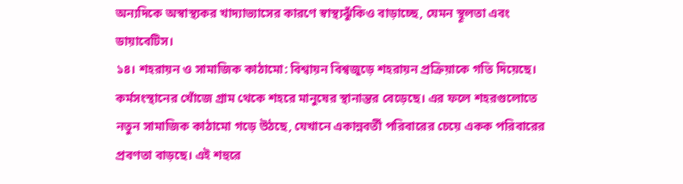অন্যদিকে অস্বাস্থ্যকর খাদ্যাভ্যাসের কারণে স্বাস্থ্যঝুঁকিও বাড়াচ্ছে, যেমন স্থূলতা এবং ডায়াবেটিস।
১৪। শহরায়ন ও সামাজিক কাঠামো: বিশ্বায়ন বিশ্বজুড়ে শহরায়ন প্রক্রিয়াকে গতি দিয়েছে। কর্মসংস্থানের খোঁজে গ্রাম থেকে শহরে মানুষের স্থানান্তর বেড়েছে। এর ফলে শহরগুলোতে নতুন সামাজিক কাঠামো গড়ে উঠছে, যেখানে একান্নবর্তী পরিবারের চেয়ে একক পরিবারের প্রবণতা বাড়ছে। এই শহুরে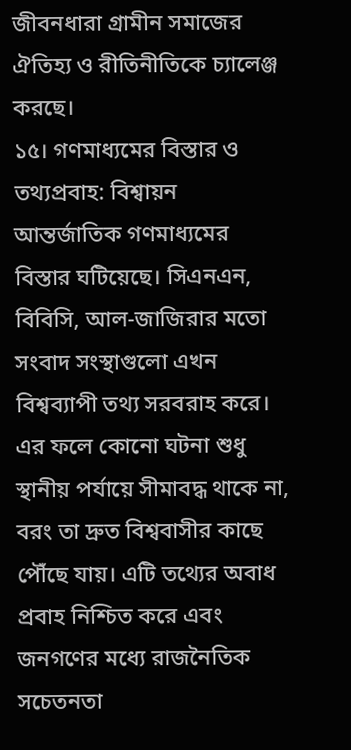জীবনধারা গ্রামীন সমাজের ঐতিহ্য ও রীতিনীতিকে চ্যালেঞ্জ করছে।
১৫। গণমাধ্যমের বিস্তার ও তথ্যপ্রবাহ: বিশ্বায়ন আন্তর্জাতিক গণমাধ্যমের বিস্তার ঘটিয়েছে। সিএনএন, বিবিসি, আল-জাজিরার মতো সংবাদ সংস্থাগুলো এখন বিশ্বব্যাপী তথ্য সরবরাহ করে। এর ফলে কোনো ঘটনা শুধু স্থানীয় পর্যায়ে সীমাবদ্ধ থাকে না, বরং তা দ্রুত বিশ্ববাসীর কাছে পৌঁছে যায়। এটি তথ্যের অবাধ প্রবাহ নিশ্চিত করে এবং জনগণের মধ্যে রাজনৈতিক সচেতনতা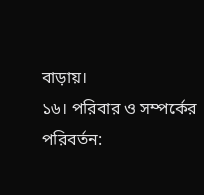বাড়ায়।
১৬। পরিবার ও সম্পর্কের পরিবর্তন: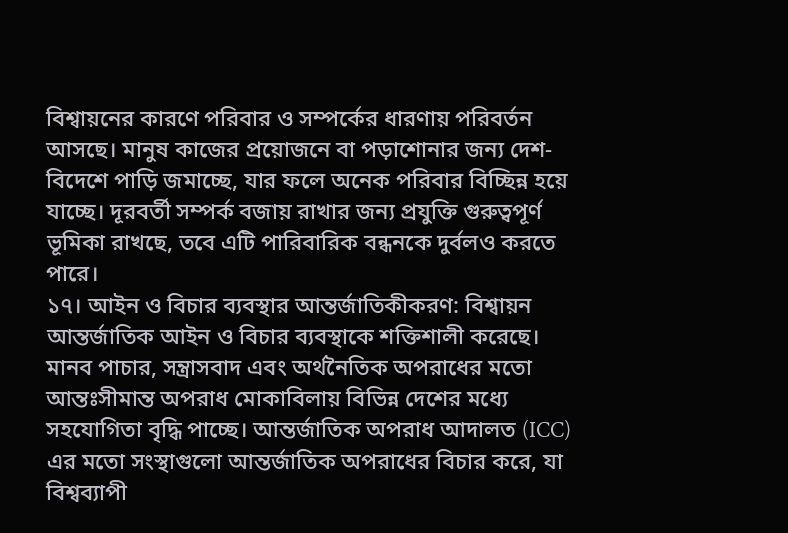বিশ্বায়নের কারণে পরিবার ও সম্পর্কের ধারণায় পরিবর্তন আসছে। মানুষ কাজের প্রয়োজনে বা পড়াশোনার জন্য দেশ-বিদেশে পাড়ি জমাচ্ছে, যার ফলে অনেক পরিবার বিচ্ছিন্ন হয়ে যাচ্ছে। দূরবর্তী সম্পর্ক বজায় রাখার জন্য প্রযুক্তি গুরুত্বপূর্ণ ভূমিকা রাখছে, তবে এটি পারিবারিক বন্ধনকে দুর্বলও করতে পারে।
১৭। আইন ও বিচার ব্যবস্থার আন্তর্জাতিকীকরণ: বিশ্বায়ন আন্তর্জাতিক আইন ও বিচার ব্যবস্থাকে শক্তিশালী করেছে। মানব পাচার, সন্ত্রাসবাদ এবং অর্থনৈতিক অপরাধের মতো আন্তঃসীমান্ত অপরাধ মোকাবিলায় বিভিন্ন দেশের মধ্যে সহযোগিতা বৃদ্ধি পাচ্ছে। আন্তর্জাতিক অপরাধ আদালত (ICC) এর মতো সংস্থাগুলো আন্তর্জাতিক অপরাধের বিচার করে, যা বিশ্বব্যাপী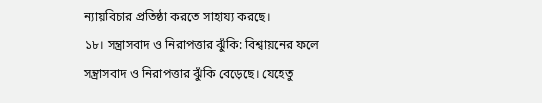ন্যায়বিচার প্রতিষ্ঠা করতে সাহায্য করছে।
১৮। সন্ত্রাসবাদ ও নিরাপত্তার ঝুঁকি: বিশ্বায়নের ফলে সন্ত্রাসবাদ ও নিরাপত্তার ঝুঁকি বেড়েছে। যেহেতু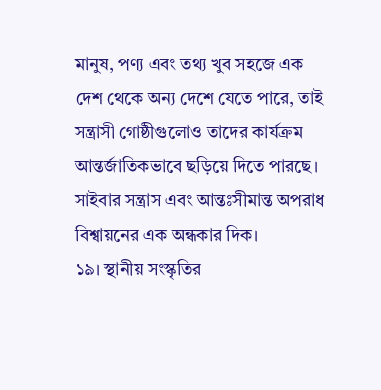মানুষ, পণ্য এবং তথ্য খুব সহজে এক দেশ থেকে অন্য দেশে যেতে পারে, তাই সন্ত্রাসী গোষ্ঠীগুলোও তাদের কার্যক্রম আন্তর্জাতিকভাবে ছড়িয়ে দিতে পারছে। সাইবার সন্ত্রাস এবং আন্তঃসীমান্ত অপরাধ বিশ্বায়নের এক অন্ধকার দিক।
১৯। স্থানীয় সংস্কৃতির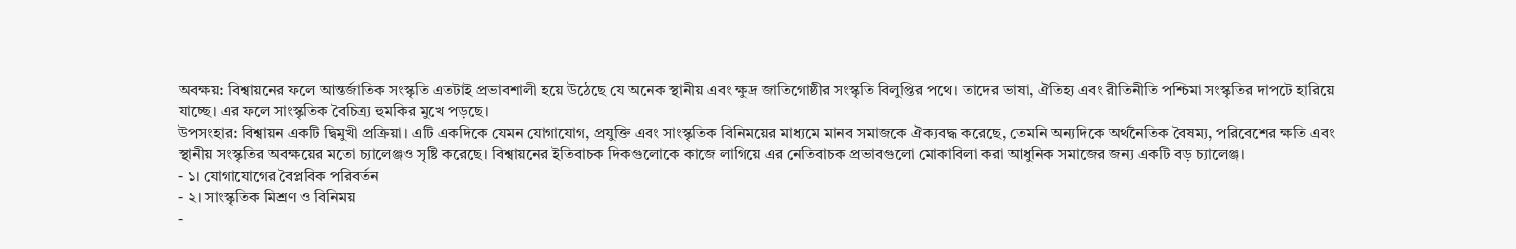অবক্ষয়: বিশ্বায়নের ফলে আন্তর্জাতিক সংস্কৃতি এতটাই প্রভাবশালী হয়ে উঠেছে যে অনেক স্থানীয় এবং ক্ষুদ্র জাতিগোষ্ঠীর সংস্কৃতি বিলুপ্তির পথে। তাদের ভাষা, ঐতিহ্য এবং রীতিনীতি পশ্চিমা সংস্কৃতির দাপটে হারিয়ে যাচ্ছে। এর ফলে সাংস্কৃতিক বৈচিত্র্য হুমকির মুখে পড়ছে।
উপসংহার: বিশ্বায়ন একটি দ্বিমুখী প্রক্রিয়া। এটি একদিকে যেমন যোগাযোগ, প্রযুক্তি এবং সাংস্কৃতিক বিনিময়ের মাধ্যমে মানব সমাজকে ঐক্যবদ্ধ করেছে, তেমনি অন্যদিকে অর্থনৈতিক বৈষম্য, পরিবেশের ক্ষতি এবং স্থানীয় সংস্কৃতির অবক্ষয়ের মতো চ্যালেঞ্জও সৃষ্টি করেছে। বিশ্বায়নের ইতিবাচক দিকগুলোকে কাজে লাগিয়ে এর নেতিবাচক প্রভাবগুলো মোকাবিলা করা আধুনিক সমাজের জন্য একটি বড় চ্যালেঞ্জ।
- ১। যোগাযোগের বৈপ্লবিক পরিবর্তন
- ২। সাংস্কৃতিক মিশ্রণ ও বিনিময়
-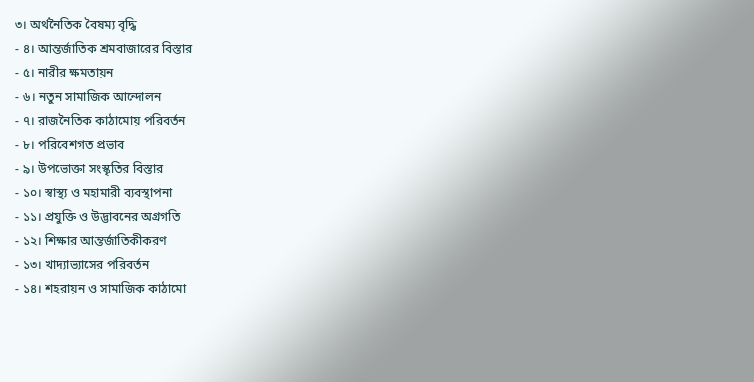৩। অর্থনৈতিক বৈষম্য বৃদ্ধি
- ৪। আন্তর্জাতিক শ্রমবাজারের বিস্তার
- ৫। নারীর ক্ষমতায়ন
- ৬। নতুন সামাজিক আন্দোলন
- ৭। রাজনৈতিক কাঠামোয় পরিবর্তন
- ৮। পরিবেশগত প্রভাব
- ৯। উপভোক্তা সংস্কৃতির বিস্তার
- ১০। স্বাস্থ্য ও মহামারী ব্যবস্থাপনা
- ১১। প্রযুক্তি ও উদ্ভাবনের অগ্রগতি
- ১২। শিক্ষার আন্তর্জাতিকীকরণ
- ১৩। খাদ্যাভ্যাসের পরিবর্তন
- ১৪। শহরায়ন ও সামাজিক কাঠামো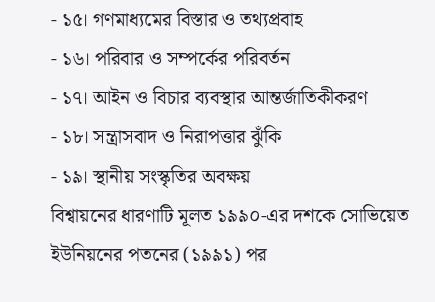- ১৫। গণমাধ্যমের বিস্তার ও তথ্যপ্রবাহ
- ১৬। পরিবার ও সম্পর্কের পরিবর্তন
- ১৭। আইন ও বিচার ব্যবস্থার আন্তর্জাতিকীকরণ
- ১৮। সন্ত্রাসবাদ ও নিরাপত্তার ঝুঁকি
- ১৯। স্থানীয় সংস্কৃতির অবক্ষয়
বিশ্বায়নের ধারণাটি মূলত ১৯৯০-এর দশকে সোভিয়েত ইউনিয়নের পতনের (১৯৯১) পর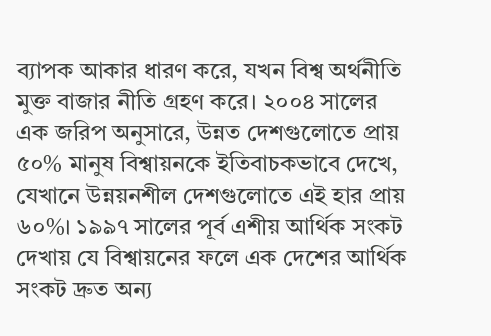ব্যাপক আকার ধারণ করে, যখন বিশ্ব অর্থনীতি মুক্ত বাজার নীতি গ্রহণ করে। ২০০৪ সালের এক জরিপ অনুসারে, উন্নত দেশগুলোতে প্রায় ৫০% মানুষ বিশ্বায়নকে ইতিবাচকভাবে দেখে, যেখানে উন্নয়নশীল দেশগুলোতে এই হার প্রায় ৬০%। ১৯৯৭ সালের পূর্ব এশীয় আর্থিক সংকট দেখায় যে বিশ্বায়নের ফলে এক দেশের আর্থিক সংকট দ্রুত অন্য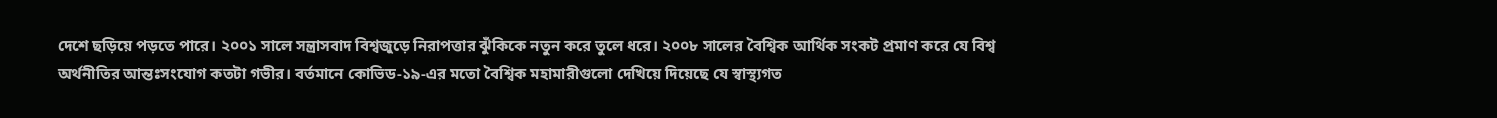দেশে ছড়িয়ে পড়তে পারে। ২০০১ সালে সন্ত্রাসবাদ বিশ্বজুড়ে নিরাপত্তার ঝুঁকিকে নতুন করে তুলে ধরে। ২০০৮ সালের বৈশ্বিক আর্থিক সংকট প্রমাণ করে যে বিশ্ব অর্থনীতির আন্তঃসংযোগ কতটা গভীর। বর্তমানে কোভিড-১৯-এর মতো বৈশ্বিক মহামারীগুলো দেখিয়ে দিয়েছে যে স্বাস্থ্যগত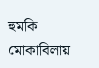হুমকি মোকাবিলায়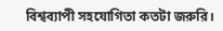বিশ্বব্যাপী সহযোগিতা কতটা জরুরি।